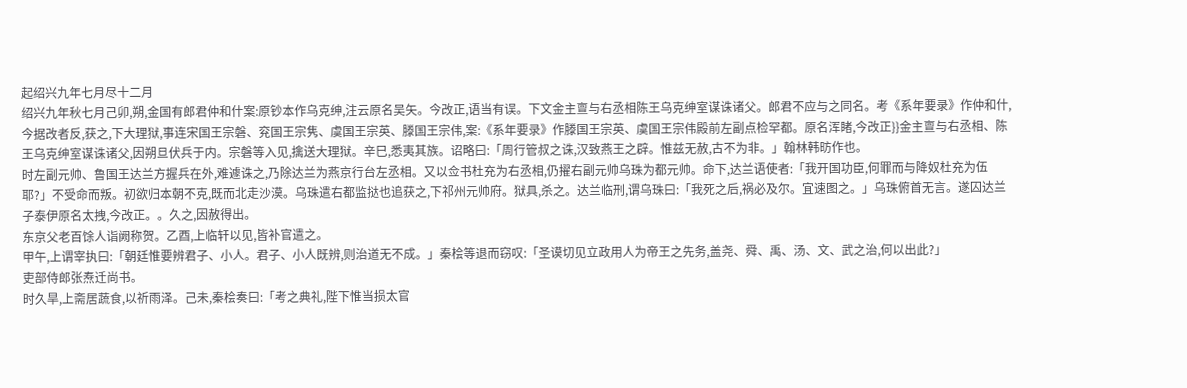起绍兴九年七月尽十二月
绍兴九年秋七月己卯,朔,金国有郎君仲和什案:原钞本作乌克绅,注云原名吴矢。今改正,语当有误。下文金主亶与右丞相陈王乌克绅室谋诛诸父。郎君不应与之同名。考《系年要录》作仲和什,今据改者反,获之,下大理狱,事连宋国王宗磐、兖国王宗隽、虞国王宗英、滕国王宗伟,案:《系年要录》作滕国王宗英、虞国王宗伟殿前左副点检罕都。原名浑睹,今改正}}金主亶与右丞相、陈王乌克绅室谋诛诸父,因朔旦伏兵于内。宗磐等入见,擒送大理狱。辛巳,悉夷其族。诏略曰:「周行管叔之诛,汉致燕王之辟。惟兹无赦,古不为非。」翰林韩昉作也。
时左副元帅、鲁国王达兰方握兵在外,难遽诛之,乃除达兰为燕京行台左丞相。又以佥书杜充为右丞相,仍擢右副元帅乌珠为都元帅。命下,达兰语使者:「我开国功臣,何罪而与降奴杜充为伍耶?」不受命而叛。初欲归本朝不克,既而北走沙漠。乌珠遣右都监挞也追获之,下祁州元帅府。狱具,杀之。达兰临刑,谓乌珠曰:「我死之后,祸必及尔。宜速图之。」乌珠俯首无言。遂囚达兰子泰伊原名太拽,今改正。。久之,因赦得出。
东京父老百馀人诣阙称贺。乙酉,上临轩以见,皆补官遣之。
甲午,上谓宰执曰:「朝廷惟要辨君子、小人。君子、小人既辨,则治道无不成。」秦桧等退而窃叹:「圣谟切见立政用人为帝王之先务,盖尧、舜、禹、汤、文、武之治,何以出此?」
吏部侍郎张焘迁尚书。
时久旱,上斋居蔬食,以祈雨泽。己未,秦桧奏曰:「考之典礼,陛下惟当损太官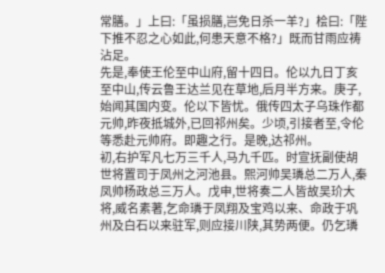常膳。」上曰:「虽损膳,岂免日杀一羊?」桧曰:「陛下推不忍之心如此,何患天意不格?」既而甘雨应祷沾足。
先是,奉使王伦至中山府,留十四日。伦以九日丁亥至中山,传云鲁王达兰见在草地,后月半方来。庚子,始闻其国内变。伦以下皆忧。俄传四太子乌珠作都元帅,昨夜抵城外,已回祁州矣。少顷,引接者至,令伦等悉赴元帅府。即趣之行。是晚,达祁州。
初,右护军凡七万三千人,马九千匹。时宣抚副使胡世将置司于凤州之河池县。熙河帅吴璘总二万人,秦凤帅杨政总三万人。戊申,世将奏二人皆故吴玠大将,威名素著,乞命璘于凤翔及宝鸡以来、命政于巩州及白石以来驻军,则应接川陕,其势两便。仍乞璘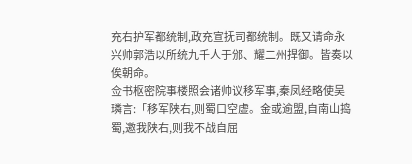充右护军都统制,政充宣抚司都统制。既又请命永兴帅郭浩以所统九千人于邠、耀二州捍御。皆奏以俟朝命。
佥书枢密院事楼照会诸帅议移军事,秦凤经略使吴璘言:「移军陕右,则蜀口空虚。金或逾盟,自南山捣蜀,邀我陕右,则我不战自屈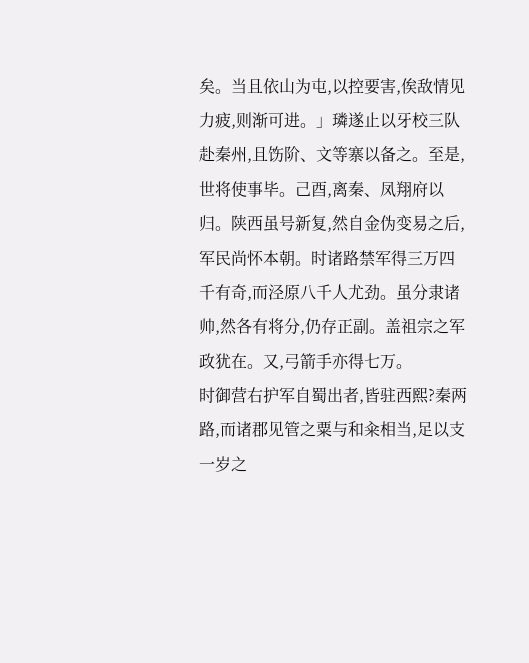矣。当且依山为屯,以控要害,俟敌情见力疲,则渐可进。」璘遂止以牙校三队赴秦州,且饬阶、文等寨以备之。至是,世将使事毕。己酉,离秦、凤翔府以归。陕西虽号新复,然自金伪变易之后,军民尚怀本朝。时诸路禁军得三万四千有奇,而泾原八千人尤劲。虽分隶诸帅,然各有将分,仍存正副。盖祖宗之军政犹在。又,弓箭手亦得七万。
时御营右护军自蜀出者,皆驻西熙?秦两路,而诸郡见管之粟与和籴相当,足以支一岁之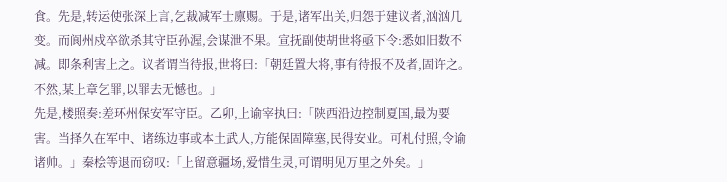食。先是,转运使张深上言,乞裁减军士廪赐。于是,诸军出关,归怨于建议者,汹汹几变。而阆州戍卒欲杀其守臣孙渥,会谋泄不果。宣抚副使胡世将亟下令:悉如旧数不减。即条利害上之。议者谓当待报,世将曰:「朝廷置大将,事有待报不及者,固许之。不然,某上章乞罪,以罪去无憾也。」
先是,楼照奏:差环州保安军守臣。乙卯,上谕宰执曰:「陕西沿边控制夏国,最为要害。当择久在军中、诸练边事或本土武人,方能保固障塞,民得安业。可札付照,令谕诸帅。」秦桧等退而窃叹:「上留意疆场,爱惜生灵,可谓明见万里之外矣。」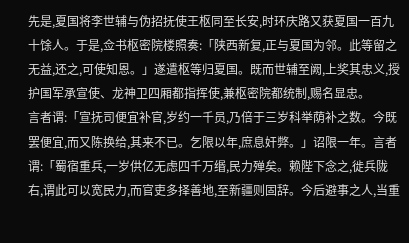先是,夏国将李世辅与伪招抚使王枢同至长安,时环庆路又获夏国一百九十馀人。于是,佥书枢密院楼照奏:「陕西新复,正与夏国为邻。此等留之无益,还之,可使知恩。」遂遣枢等归夏国。既而世辅至阙,上奖其忠义,授护国军承宣使、龙神卫四厢都指挥使,兼枢密院都统制,赐名显忠。
言者谓:「宣抚司便宜补官,岁约一千员,乃倍于三岁科举荫补之数。今既罢便宜,而又陈换给,其来不已。乞限以年,庶息奸弊。」诏限一年。言者谓:「蜀宿重兵,一岁供亿无虑四千万缗,民力殚矣。赖陛下念之,徙兵陇右,谓此可以宽民力,而官吏多择善地,至新疆则固辞。今后避事之人,当重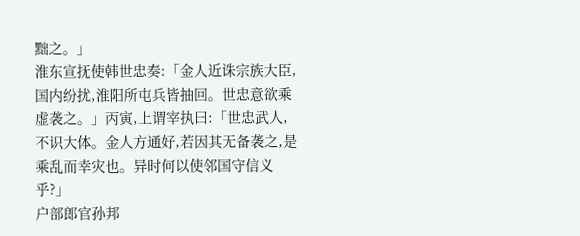黜之。」
淮东宣抚使韩世忠奏:「金人近诛宗族大臣,国内纷扰,淮阳所屯兵皆抽回。世忠意欲乘虚袭之。」丙寅,上谓宰执曰:「世忠武人,不识大体。金人方通好,若因其无备袭之,是乘乱而幸灾也。异时何以使邻国守信义乎?」
户部郎官孙邦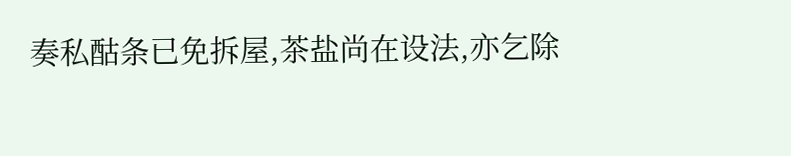奏私酤条已免拆屋,茶盐尚在设法,亦乞除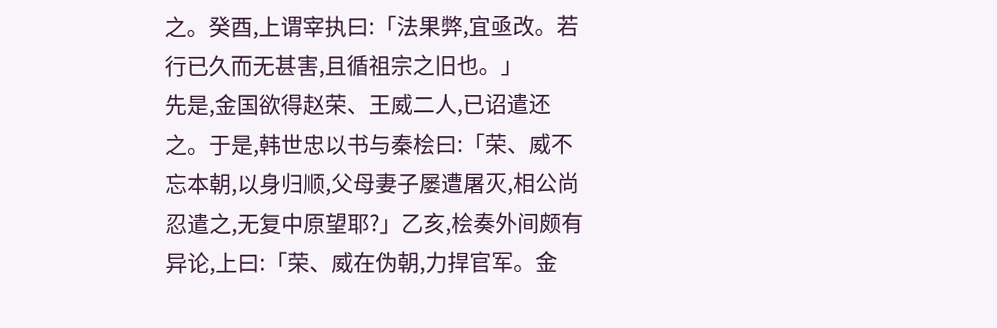之。癸酉,上谓宰执曰:「法果弊,宜亟改。若行已久而无甚害,且循祖宗之旧也。」
先是,金国欲得赵荣、王威二人,已诏遣还之。于是,韩世忠以书与秦桧曰:「荣、威不忘本朝,以身归顺,父母妻子屡遭屠灭,相公尚忍遣之,无复中原望耶?」乙亥,桧奏外间颇有异论,上曰:「荣、威在伪朝,力捍官军。金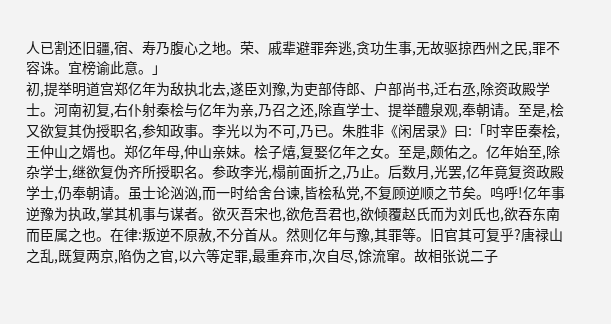人已割还旧疆,宿、寿乃腹心之地。荣、戚辈避罪奔逃,贪功生事,无故驱掠西州之民,罪不容诛。宜榜谕此意。」
初,提举明道宫郑亿年为敌执北去,遂臣刘豫,为吏部侍郎、户部尚书,迁右丞,除资政殿学士。河南初复,右仆射秦桧与亿年为亲,乃召之还,除直学士、提举醴泉观,奉朝请。至是,桧又欲复其伪授职名,参知政事。李光以为不可,乃已。朱胜非《闲居录》曰:「时宰臣秦桧,王仲山之婿也。郑亿年母,仲山亲妹。桧子熺,复娶亿年之女。至是,颇佑之。亿年始至,除杂学士,继欲复伪齐所授职名。参政李光,榻前面折之,乃止。后数月,光罢,亿年竟复资政殿学士,仍奉朝请。虽士论汹汹,而一时给舍台谏,皆桧私党,不复顾逆顺之节矣。呜呼!亿年事逆豫为执政,掌其机事与谋者。欲灭吾宋也,欲危吾君也,欲倾覆赵氏而为刘氏也,欲吞东南而臣属之也。在律:叛逆不原赦,不分首从。然则亿年与豫,其罪等。旧官其可复乎?唐禄山之乱,既复两京,陷伪之官,以六等定罪,最重弃市,次自尽,馀流窜。故相张说二子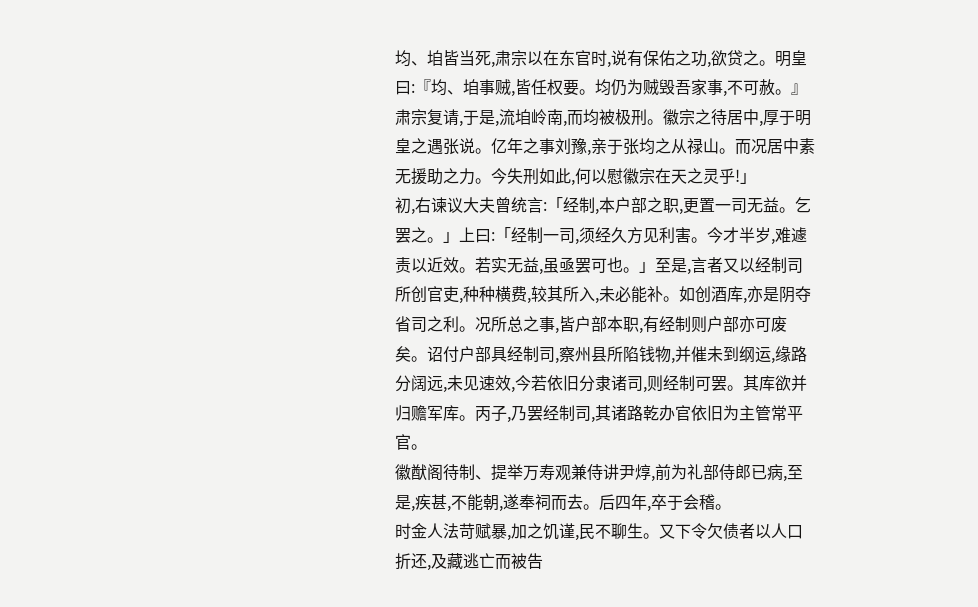均、垍皆当死,肃宗以在东官时,说有保佑之功,欲贷之。明皇曰:『均、垍事贼,皆任权要。均仍为贼毁吾家事,不可赦。』肃宗复请,于是,流垍岭南,而均被极刑。徽宗之待居中,厚于明皇之遇张说。亿年之事刘豫,亲于张均之从禄山。而况居中素无援助之力。今失刑如此,何以慰徽宗在天之灵乎!」
初,右谏议大夫曾统言:「经制,本户部之职,更置一司无益。乞罢之。」上曰:「经制一司,须经久方见利害。今才半岁,难遽责以近效。若实无益,虽亟罢可也。」至是,言者又以经制司所创官吏,种种横费,较其所入,未必能补。如创酒库,亦是阴夺省司之利。况所总之事,皆户部本职,有经制则户部亦可废矣。诏付户部具经制司,察州县所陷钱物,并催未到纲运,缘路分阔远,未见速效,今若依旧分隶诸司,则经制可罢。其库欲并归赡军库。丙子,乃罢经制司,其诸路乾办官依旧为主管常平官。
徽猷阁待制、提举万寿观兼侍讲尹焞,前为礼部侍郎已病,至是,疾甚,不能朝,遂奉祠而去。后四年,卒于会稽。
时金人法苛赋暴,加之饥谨,民不聊生。又下令欠债者以人口折还,及藏逃亡而被告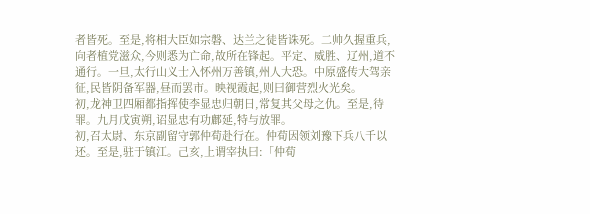者皆死。至是,将相大臣如宗磐、达兰之徒皆诛死。二帅久握重兵,向者植党滋众,今则悉为亡命,故所在锋起。平定、威胜、辽州,道不通行。一旦,太行山义士入怀州万善镇,州人大恐。中原盛传大驾亲征,民皆阴备军器,昼而罢市。映视霞起,则曰御营烈火光矣。
初,龙神卫四厢都指挥使李显忠归朝日,常复其父母之仇。至是,待罪。九月戊寅朔,诏显忠有功鄜延,特与放罪。
初,召太尉、东京副留守郭仲荀赴行在。仲荀因领刘豫下兵八千以还。至是,驻于镇江。己亥,上谓宰执曰:「仲荀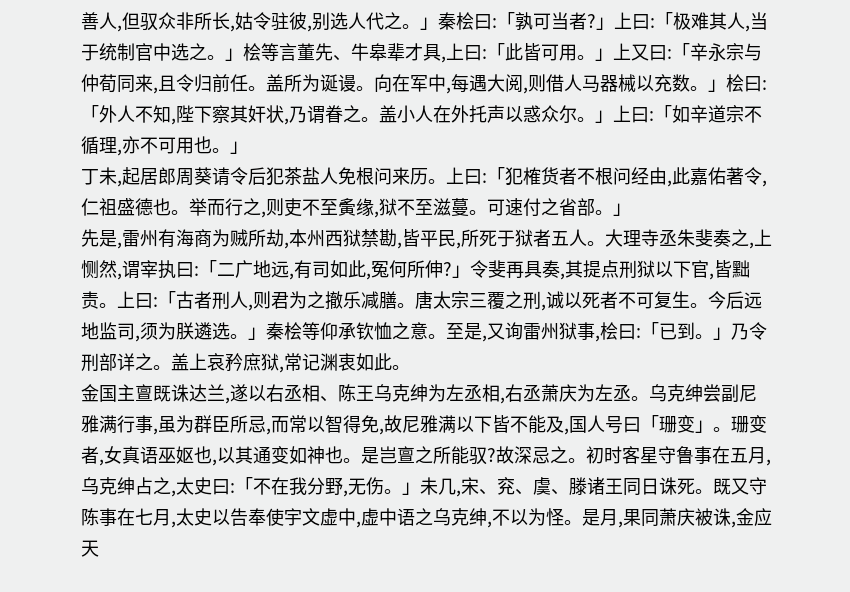善人,但驭众非所长,姑令驻彼,别选人代之。」秦桧曰:「孰可当者?」上曰:「极难其人,当于统制官中选之。」桧等言董先、牛皋辈才具,上曰:「此皆可用。」上又曰:「辛永宗与仲荀同来,且令归前任。盖所为诞谩。向在军中,每遇大阅,则借人马器械以充数。」桧曰:「外人不知,陛下察其奸状,乃谓眷之。盖小人在外托声以惑众尔。」上曰:「如辛道宗不循理,亦不可用也。」
丁未,起居郎周葵请令后犯茶盐人免根问来历。上曰:「犯榷货者不根问经由,此嘉佑著令,仁祖盛德也。举而行之,则吏不至夤缘,狱不至滋蔓。可速付之省部。」
先是,雷州有海商为贼所劫,本州西狱禁勘,皆平民,所死于狱者五人。大理寺丞朱斐奏之,上恻然,谓宰执曰:「二广地远,有司如此,冤何所伸?」令斐再具奏,其提点刑狱以下官,皆黜责。上曰:「古者刑人,则君为之撤乐减膳。唐太宗三覆之刑,诚以死者不可复生。今后远地监司,须为朕遴选。」秦桧等仰承钦恤之意。至是,又询雷州狱事,桧曰:「已到。」乃令刑部详之。盖上哀矜庶狱,常记渊衷如此。
金国主亶既诛达兰,遂以右丞相、陈王乌克绅为左丞相,右丞萧庆为左丞。乌克绅尝副尼雅满行事,虽为群臣所忌,而常以智得免,故尼雅满以下皆不能及,国人号曰「珊变」。珊变者,女真语巫妪也,以其通变如神也。是岂亶之所能驭?故深忌之。初时客星守鲁事在五月,乌克绅占之,太史曰:「不在我分野,无伤。」未几,宋、兖、虞、滕诸王同日诛死。既又守陈事在七月,太史以告奉使宇文虚中,虚中语之乌克绅,不以为怪。是月,果同萧庆被诛,金应天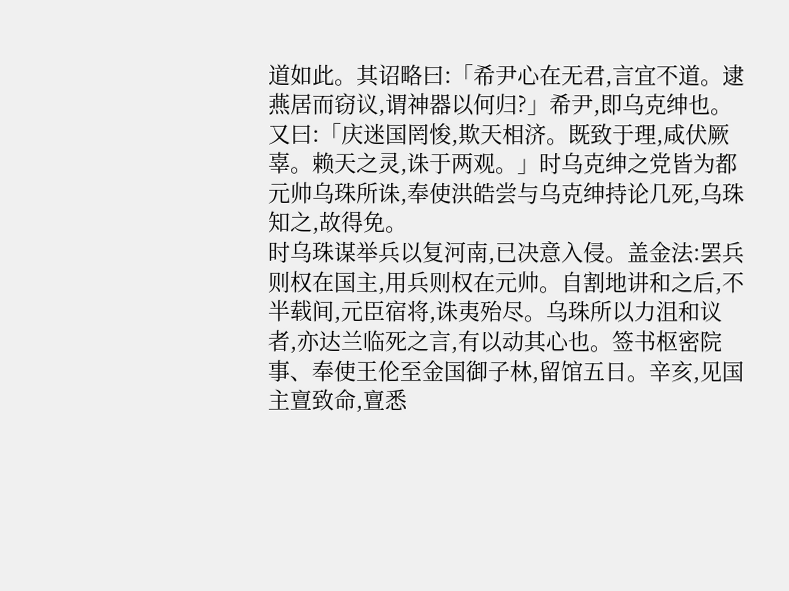道如此。其诏略曰:「希尹心在无君,言宜不道。逮燕居而窃议,谓神器以何归?」希尹,即乌克绅也。又曰:「庆迷国罔悛,欺天相济。既致于理,咸伏厥辜。赖天之灵,诛于两观。」时乌克绅之党皆为都元帅乌珠所诛,奉使洪皓尝与乌克绅持论几死,乌珠知之,故得免。
时乌珠谋举兵以复河南,已决意入侵。盖金法:罢兵则权在国主,用兵则权在元帅。自割地讲和之后,不半载间,元臣宿将,诛夷殆尽。乌珠所以力沮和议者,亦达兰临死之言,有以动其心也。签书枢密院事、奉使王伦至金国御子林,留馆五日。辛亥,见国主亶致命,亶悉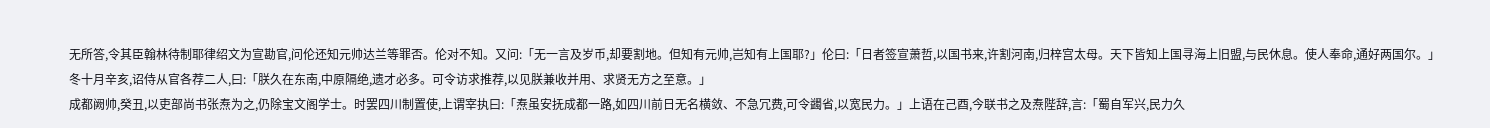无所答,令其臣翰林待制耶律绍文为宣勘官,问伦还知元帅达兰等罪否。伦对不知。又问:「无一言及岁币,却要割地。但知有元帅,岂知有上国耶?」伦曰:「日者签宣萧哲,以国书来,许割河南,归梓宫太母。天下皆知上国寻海上旧盟,与民休息。使人奉命,通好两国尔。」
冬十月辛亥,诏侍从官各荐二人,曰:「朕久在东南,中原隔绝,遗才必多。可令访求推荐,以见朕兼收并用、求贤无方之至意。」
成都阙帅,癸丑,以吏部尚书张焘为之,仍除宝文阁学士。时罢四川制置使,上谓宰执曰:「焘虽安抚成都一路,如四川前日无名横敛、不急冗费,可令蠲省,以宽民力。」上语在己酉,今联书之及焘陛辞,言:「蜀自军兴,民力久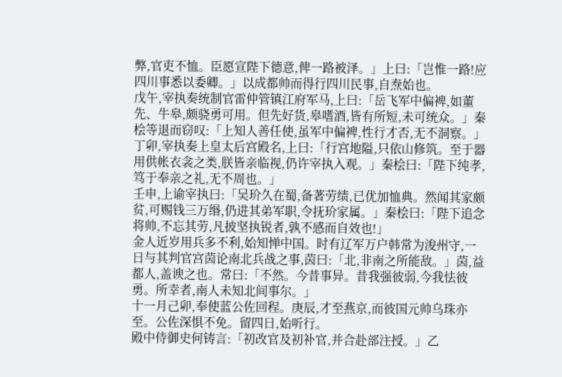弊,官吏不恤。臣愿宣陛下德意,俾一路被泽。」上曰:「岂惟一路!应四川事悉以委卿。」以成都帅而得行四川民事,自焘始也。
戊午,宰执奏统制官雷仲管镇江府军马,上曰:「岳飞军中偏裨,如董先、牛皋,颇骁勇可用。但先好货,皋嗜酒,皆有所短,未可统众。」秦桧等退而窃叹:「上知人善任使,虽军中偏裨,性行才否,无不洞察。」
丁卯,宰执奏上皇太后宫殿名,上曰:「行宫地隘,只依山修筑。至于器用供帐衣衾之类,朕皆亲临视,仍许宰执入观。」秦桧曰:「陛下纯孝,笃于奉亲之礼,无不周也。」
壬申,上谕宰执曰:「吴玠久在蜀,备著劳绩,已优加恤典。然闻其家颇贫,可赐钱三万缗,仍进其弟军职,令抚玠家属。」秦桧曰:「陛下追念将帅,不忘其劳,凡披坚执锐者,孰不感而自效也!」
金人近岁用兵多不利,始知惮中国。时有辽军万户韩常为浚州守,一日与其判官宫茵论南北兵战之事,茵曰:「北,非南之所能敌。」茵,益都人,盖谀之也。常曰:「不然。今昔事异。昔我强彼弱,今我怯彼勇。所幸者,南人未知北间事尔。」
十一月己卯,奉使蓝公佐回程。庚辰,才至燕京,而彼国元帅乌珠亦至。公佐深惧不免。留四日,始听行。
殿中侍御史何铸言:「初改官及初补官,并合赴部注授。」乙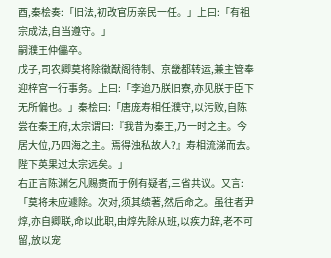酉,秦桧奏:「旧法,初改官历亲民一任。」上曰:「有祖宗成法,自当遵守。」
嗣濮王仲儡卒。
戊子,司农卿莫将除徽猷阁待制、京畿都转运,兼主管奉迎梓宫一行事务。上曰:「李迨乃朕旧寮,亦见朕于臣下无所偏也。」秦桧曰:「唐庞寿相任濮守,以污败,自陈尝在秦王府,太宗谓曰:『我昔为秦王,乃一时之主。今居大位,乃四海之主。焉得浊私故人?』寿相流涕而去。陛下英果过太宗远矣。」
右正言陈渊乞凡赐赉而于例有疑者,三省共议。又言:「莫将未应遽除。次对,须其绩著,然后命之。虽往者尹焞,亦自卿联,命以此职,由焞先除从班,以疾力辞,老不可留,放以宠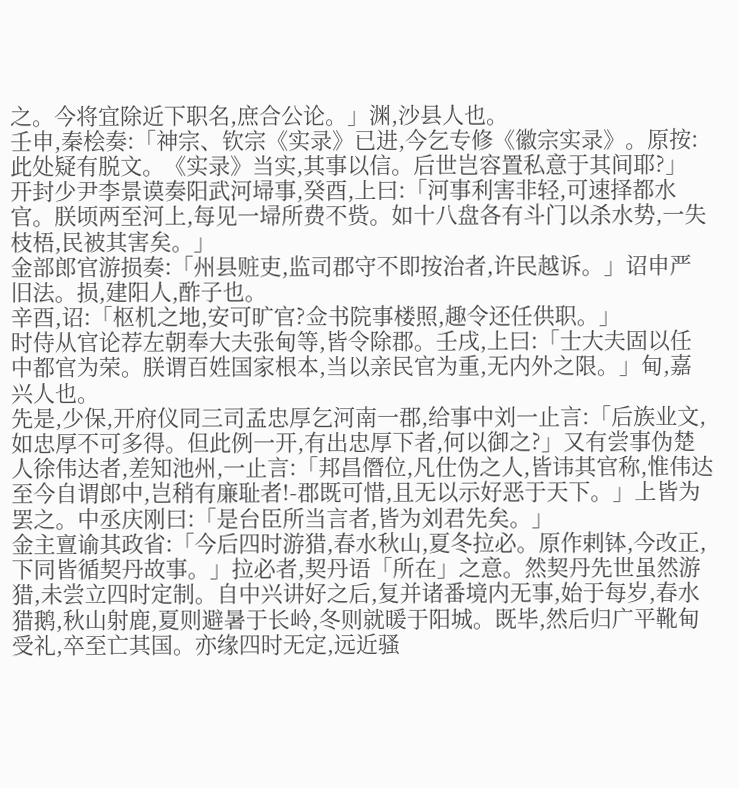之。今将宜除近下职名,庶合公论。」渊,沙县人也。
壬申,秦桧奏:「神宗、钦宗《实录》已进,今乞专修《徽宗实录》。原按:此处疑有脱文。《实录》当实,其事以信。后世岂容置私意于其间耶?」
开封少尹李景谟奏阳武河埽事,癸酉,上曰:「河事利害非轻,可速择都水官。朕顷两至河上,每见一埽所费不赀。如十八盘各有斗门以杀水势,一失枝梧,民被其害矣。」
金部郎官游损奏:「州县赃吏,监司郡守不即按治者,许民越诉。」诏申严旧法。损,建阳人,酢子也。
辛酉,诏:「枢机之地,安可旷官?佥书院事楼照,趣令还任供职。」
时侍从官论荐左朝奉大夫张甸等,皆令除郡。壬戌,上曰:「士大夫固以任中都官为荣。朕谓百姓国家根本,当以亲民官为重,无内外之限。」甸,嘉兴人也。
先是,少保,开府仪同三司孟忠厚乞河南一郡,给事中刘一止言:「后族业文,如忠厚不可多得。但此例一开,有出忠厚下者,何以御之?」又有尝事伪楚人徐伟达者,差知池州,一止言:「邦昌僭位,凡仕伪之人,皆讳其官称,惟伟达至今自谓郎中,岂稍有廉耻者!-郡既可惜,且无以示好恶于天下。」上皆为罢之。中丞庆刚曰:「是台臣所当言者,皆为刘君先矣。」
金主亶谕其政省:「今后四时游猎,春水秋山,夏冬拉必。原作剌钵,今改正,下同皆循契丹故事。」拉必者,契丹语「所在」之意。然契丹先世虽然游猎,未尝立四时定制。自中兴讲好之后,复并诸番境内无事,始于每岁,春水猎鹅,秋山射鹿,夏则避暑于长岭,冬则就暖于阳城。既毕,然后归广平靴甸受礼,卒至亡其国。亦缘四时无定,远近骚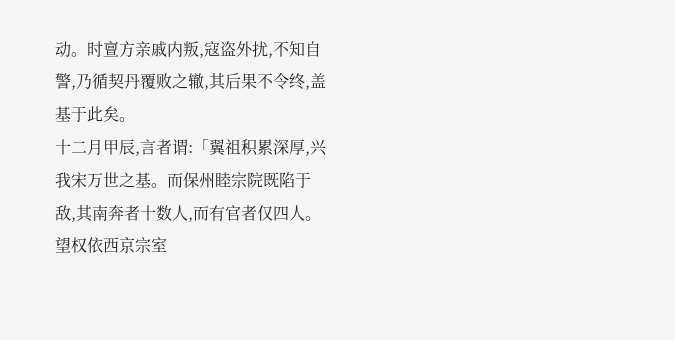动。时亶方亲戚内叛,寇盗外扰,不知自警,乃循契丹覆败之辙,其后果不令终,盖基于此矣。
十二月甲辰,言者谓:「翼祖积累深厚,兴我宋万世之基。而保州睦宗院既陷于敌,其南奔者十数人,而有官者仅四人。望权依西京宗室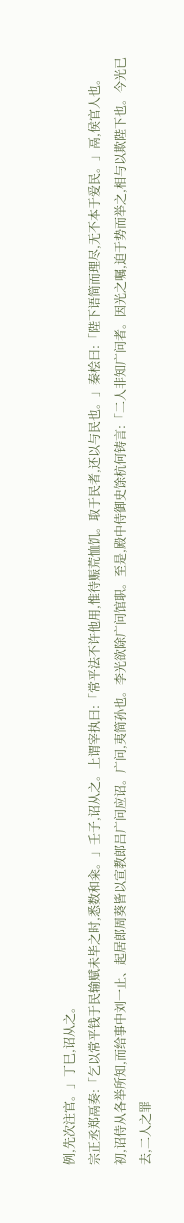例,先次注官。」丁巳,诏从之。
宗正丞郑鬲奏:「乞以常平钱于民输赋未毕之时,悉数和籴。」壬子,诏从之。上谓宰执曰:「常平法不许他用,惟待赈荒恤饥。取于民者,还以与民也。」秦桧曰:「陛下语简而理尽,无不本于爱民。」鬲,侯官人也。
初,诏侍从各举所知,而给事中刘一止、起居郎周葵皆以宣教郎吕广问应诏。广问,夷简孙也。李光欲除广问馆职。至是,殿中侍御史馀杭何铸言:「二人非知广问者。因光之嘱,迫于势而举之,相与以欺陛下也。今光已去,二人之罪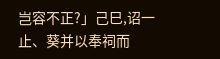岂容不正?」己巳,诏一止、葵并以奉祠而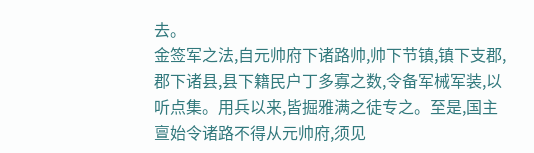去。
金签军之法,自元帅府下诸路帅,帅下节镇,镇下支郡,郡下诸县,县下籍民户丁多寡之数,令备军械军装,以听点集。用兵以来,皆掘雅满之徒专之。至是,国主亶始令诸路不得从元帅府,须见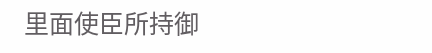里面使臣所持御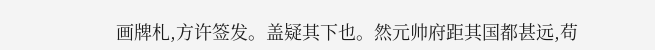画牌札,方许签发。盖疑其下也。然元帅府距其国都甚远,苟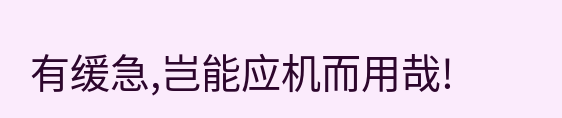有缓急,岂能应机而用哉!